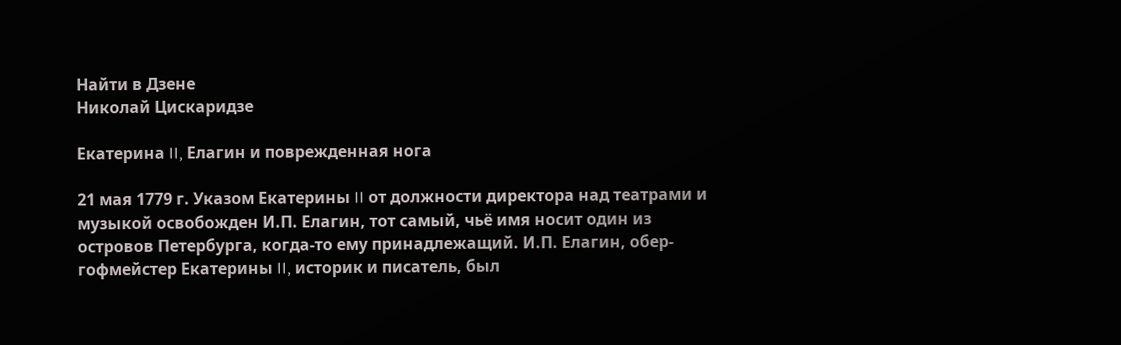Найти в Дзене
Николай Цискаридзе

Екатерина II, Елагин и поврежденная нога

21 мая 1779 г. Указом Екатерины II от должности директора над театрами и музыкой освобожден И.П. Елагин, тот самый, чьё имя носит один из островов Петербурга, когда-то ему принадлежащий. И.П. Елагин, обер-гофмейстер Екатерины II, историк и писатель, был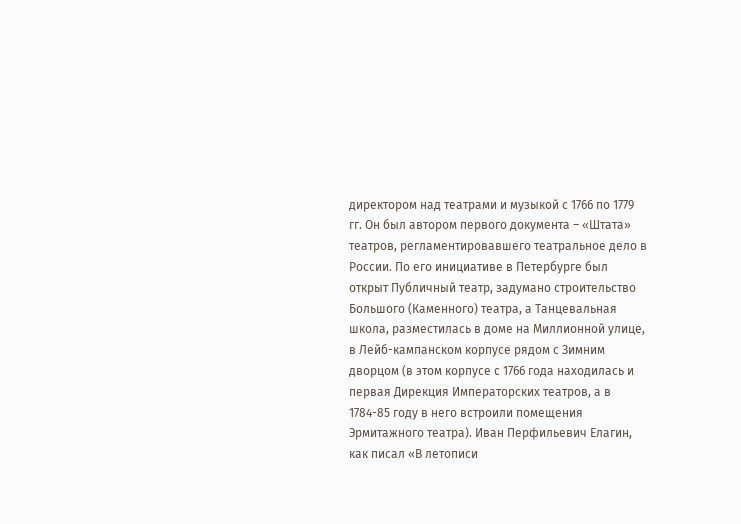директором над театрами и музыкой с 1766 по 1779 гг. Он был автором первого документа – «Штата» театров, регламентировавшего театральное дело в России. По его инициативе в Петербурге был открыт Публичный театр, задумано строительство Большого (Каменного) театра, а Танцевальная школа, разместилась в доме на Миллионной улице, в Лейб-кампанском корпусе рядом с Зимним дворцом (в этом корпусе с 1766 года находилась и первая Дирекция Императорских театров, а в 1784-85 году в него встроили помещения Эрмитажного театра). Иван Перфильевич Елагин, как писал «В летописи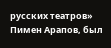русских театров» Пимен Арапов, был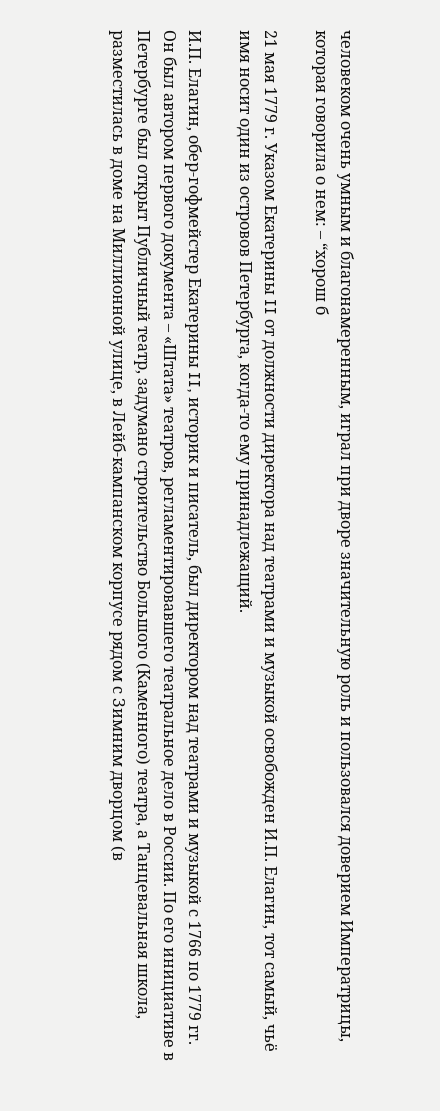человеком очень умным и благонамеренным, играл при дворе значительную роль и пользовался доверием Императрицы, которая говорила о нем: – “хорош б

21 мая 1779 г. Указом Екатерины II от должности директора над театрами и музыкой освобожден И.П. Елагин, тот самый, чьё имя носит один из островов Петербурга, когда-то ему принадлежащий.

И.П. Елагин, обер-гофмейстер Екатерины II, историк и писатель, был директором над театрами и музыкой с 1766 по 1779 гг. Он был автором первого документа – «Штата» театров, регламентировавшего театральное дело в России. По его инициативе в Петербурге был открыт Публичный театр, задумано строительство Большого (Каменного) театра, а Танцевальная школа, разместилась в доме на Миллионной улице, в Лейб-кампанском корпусе рядом с Зимним дворцом (в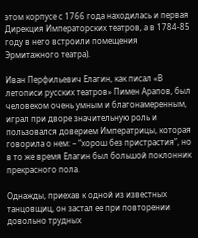этом корпусе с 1766 года находилась и первая Дирекция Императорских театров, а в 1784-85 году в него встроили помещения Эрмитажного театра).

Иван Перфильевич Елагин, как писал «В летописи русских театров» Пимен Арапов, был человеком очень умным и благонамеренным, играл при дворе значительную роль и пользовался доверием Императрицы, которая говорила о нем: – “хорош без пристрастия”, но в то же время Елагин был большой поклонник прекрасного пола.

Однажды, приехав к одной из известных танцовщиц, он застал ее при повторении довольно трудных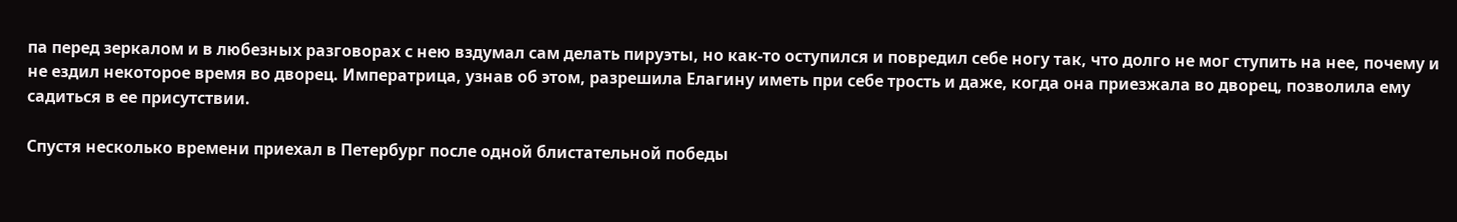па перед зеркалом и в любезных разговорах с нею вздумал сам делать пируэты, но как-то оступился и повредил себе ногу так, что долго не мог ступить на нее, почему и не ездил некоторое время во дворец. Императрица, узнав об этом, разрешила Елагину иметь при себе трость и даже, когда она приезжала во дворец, позволила ему садиться в ее присутствии.

Спустя несколько времени приехал в Петербург после одной блистательной победы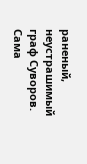раненый, неустрашимый граф Суворов. Сама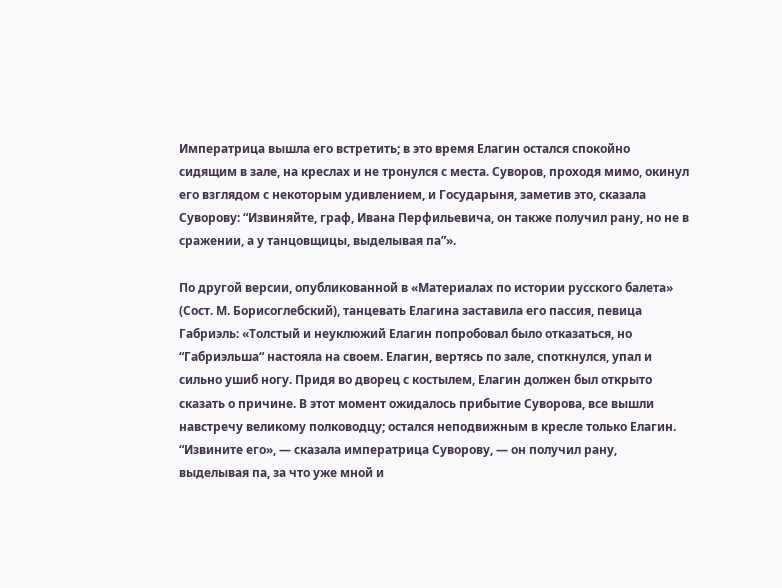Императрица вышла его встретить; в это время Елагин остался спокойно сидящим в зале, на креслах и не тронулся с места. Суворов, проходя мимо, окинул его взглядом с некоторым удивлением, и Государыня, заметив это, сказала Суворову: “Извиняйте, граф, Ивана Перфильевича, он также получил рану, но не в сражении, а у танцовщицы, выделывая па”».

По другой версии, опубликованной в «Материалах по истории русского балета» (Сост. М. Борисоглебский), танцевать Елагина заставила его пассия, певица Габриэль: «Толстый и неуклюжий Елагин попробовал было отказаться, но “Габриэльша“ настояла на своем. Елагин, вертясь по зале, споткнулся, упал и сильно ушиб ногу. Придя во дворец с костылем, Елагин должен был открыто сказать о причине. В этот момент ожидалось прибытие Суворова, все вышли навстречу великому полководцу; остался неподвижным в кресле только Елагин. “Извините его», — сказала императрица Суворову, — он получил рану, выделывая па, за что уже мной и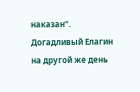наказан“. Догадливый Елагин на другой же день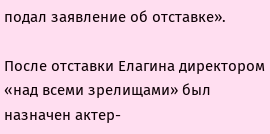подал заявление об отставке».

После отставки Елагина директором «над всеми зрелищами» был назначен актер-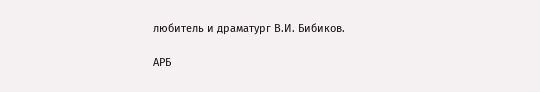любитель и драматург В.И. Бибиков.

АРБ